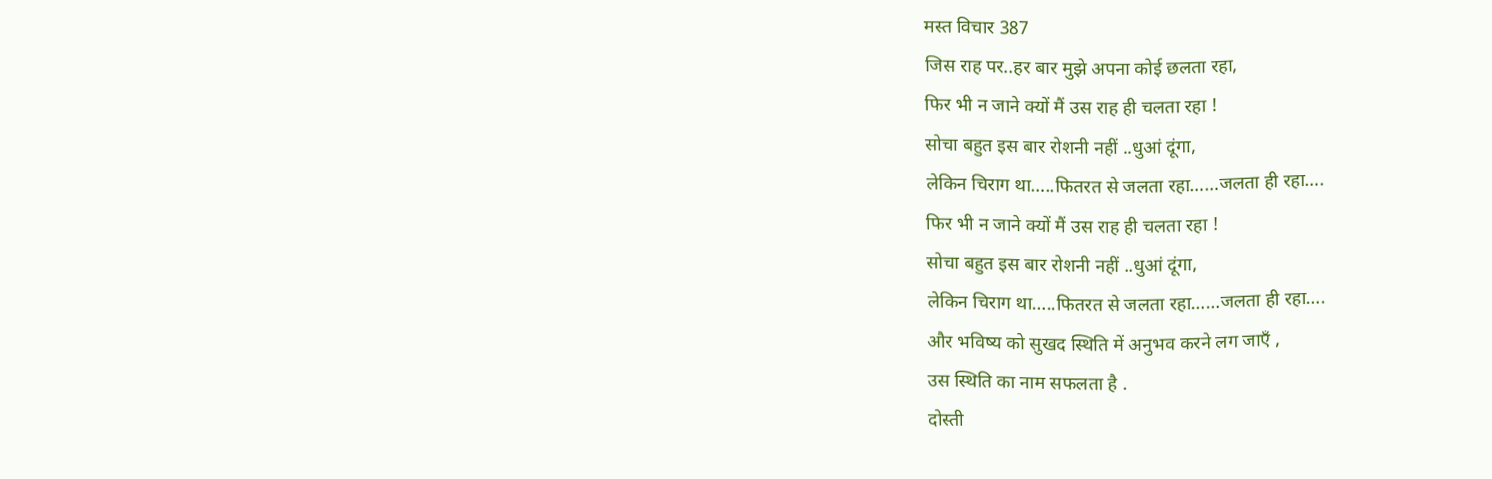मस्त विचार 387
जिस राह पर..हर बार मुझे अपना कोई छलता रहा,
फिर भी न जाने क्यों मैं उस राह ही चलता रहा !
सोचा बहुत इस बार रोशनी नहीं ..धुआं दूंगा,
लेकिन चिराग था…..फितरत से जलता रहा……जलता ही रहा….
फिर भी न जाने क्यों मैं उस राह ही चलता रहा !
सोचा बहुत इस बार रोशनी नहीं ..धुआं दूंगा,
लेकिन चिराग था…..फितरत से जलता रहा……जलता ही रहा….
और भविष्य को सुखद स्थिति में अनुभव करने लग जाएँ ,
उस स्थिति का नाम सफलता है .
दोस्ती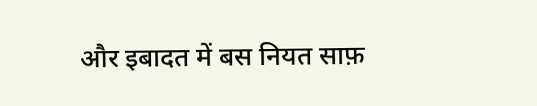और इबादत में बस नियत साफ़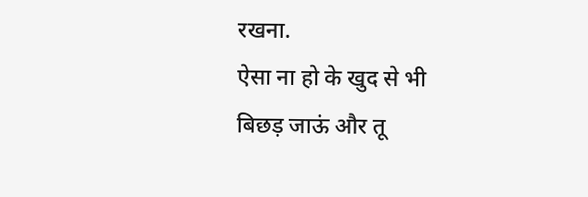रखना.
ऐसा ना हो के खुद से भी बिछड़ जाऊं और तू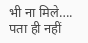भी ना मिले….
पता ही नहीं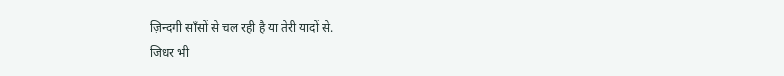ज़िन्दगी साँसों से चल रही है या तेरी यादों से.
जिधर भी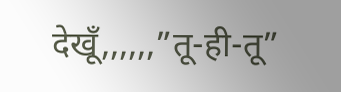देखूँ,,,,,,”तू-ही-तू”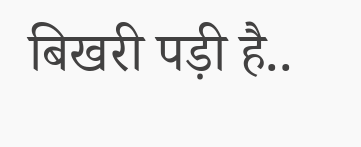बिखरी पड़ी है..